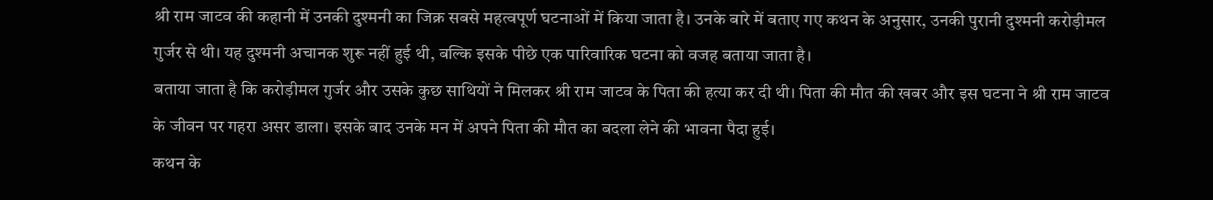श्री राम जाटव की कहानी में उनकी दुश्मनी का जिक्र सबसे महत्वपूर्ण घटनाओं में किया जाता है। उनके बारे में बताए गए कथन के अनुसार, उनकी पुरानी दुश्मनी करोड़ीमल गुर्जर से थी। यह दुश्मनी अचानक शुरू नहीं हुई थी, बल्कि इसके पीछे एक पारिवारिक घटना को वजह बताया जाता है।
बताया जाता है कि करोड़ीमल गुर्जर और उसके कुछ साथियों ने मिलकर श्री राम जाटव के पिता की हत्या कर दी थी। पिता की मौत की खबर और इस घटना ने श्री राम जाटव के जीवन पर गहरा असर डाला। इसके बाद उनके मन में अपने पिता की मौत का बदला लेने की भावना पैदा हुई।
कथन के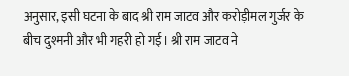अनुसार, इसी घटना के बाद श्री राम जाटव और करोड़ीमल गुर्जर के बीच दुश्मनी और भी गहरी हो गई। श्री राम जाटव ने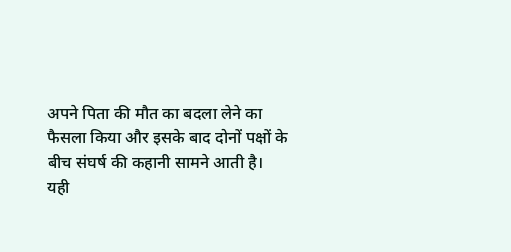अपने पिता की मौत का बदला लेने का फैसला किया और इसके बाद दोनों पक्षों के बीच संघर्ष की कहानी सामने आती है।
यही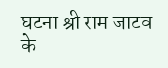घटना श्री राम जाटव के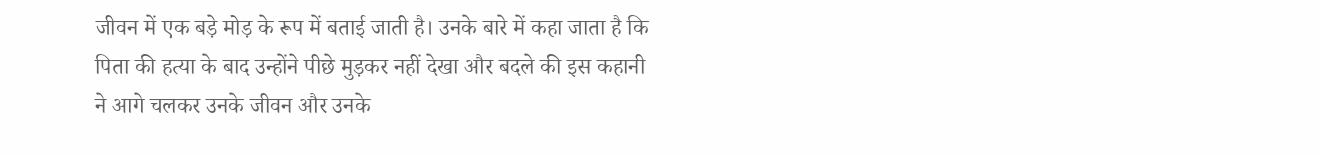जीवन में एक बड़े मोड़ के रूप में बताई जाती है। उनके बारे में कहा जाता है कि पिता की हत्या के बाद उन्होंने पीछे मुड़कर नहीं देखा और बदले की इस कहानी ने आगे चलकर उनके जीवन और उनके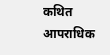कथित आपराधिक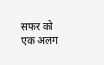सफर को एक अलग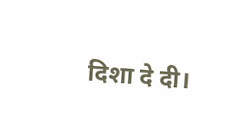दिशा दे दी।